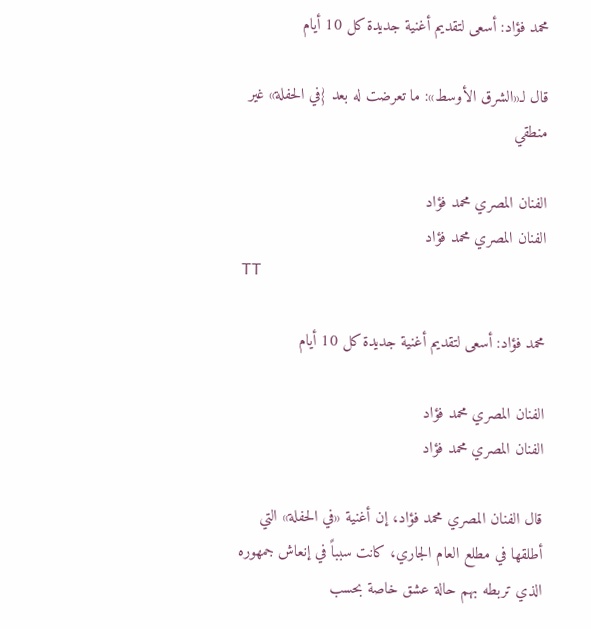محمد فؤاد: أسعى لتقديم أغنية جديدة كل 10 أيام

قال لـ«الشرق الأوسط»: ما تعرضت له بعد {في الحفلة» غير منطقي

الفنان المصري محمد فؤاد
الفنان المصري محمد فؤاد
TT

محمد فؤاد: أسعى لتقديم أغنية جديدة كل 10 أيام

الفنان المصري محمد فؤاد
الفنان المصري محمد فؤاد

قال الفنان المصري محمد فؤاد، إن أغنية «في الحفلة» التي أطلقها في مطلع العام الجاري، كانت سبباً في إنعاش جمهوره الذي تربطه بهم حالة عشق خاصة بحسب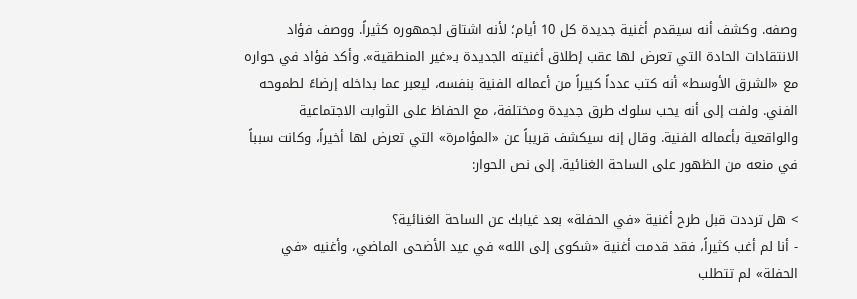وصفه. وكشف أنه سيقدم أغنية جديدة كل 10 أيام؛ لأنه اشتاق لجمهوره كثيراً. ووصف فؤاد الانتقادات الحادة التي تعرض لها عقب إطلاق أغنيته الجديدة بـ«غير المنطقية». وأكد فؤاد في حواره مع «الشرق الأوسط» أنه كتب عدداً كبيراً من أعماله الفنية بنفسه، ليعبر عما بداخله إرضاءً لطموحه الفني. ولفت إلى أنه يحب سلوك طرق جديدة ومختلفة، مع الحفاظ على الثوابت الاجتماعية والواقعية بأعماله الفنية. وقال إنه سيكشف قريباً عن «المؤامرة» التي تعرض لها أخيراً، وكانت سبباً في منعه من الظهور على الساحة الغنائية. إلى نص الحوار:

> هل ترددت قبل طرح أغنية «في الحفلة» بعد غيابك عن الساحة الغنائية؟
- أنا لم أغب كثيراً، فقد قدمت أغنية «شكوى إلى الله» في عيد الأضحى الماضي، وأغنيه «في الحفلة» لم تتطلب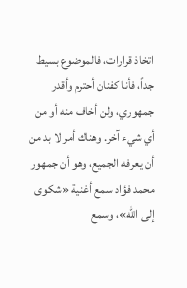اتخاذ قرارات، فالموضوع بسيط جداً، فأنا كفنان أحترم وأقدر جمهوري، ولن أخاف منه أو من أي شيء آخر. وهناك أمر لا بد من أن يعرفه الجميع، وهو أن جمهور محمد فؤاد سمع أغنية «شكوى إلى الله»، وسمع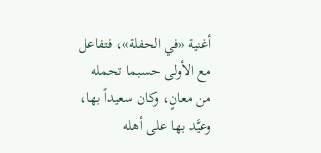أغنية «في الحفلة»، فتفاعل مع الأولى حسبما تحمله من معانٍ، وكان سعيداً بها، وعيَّد بها على أهله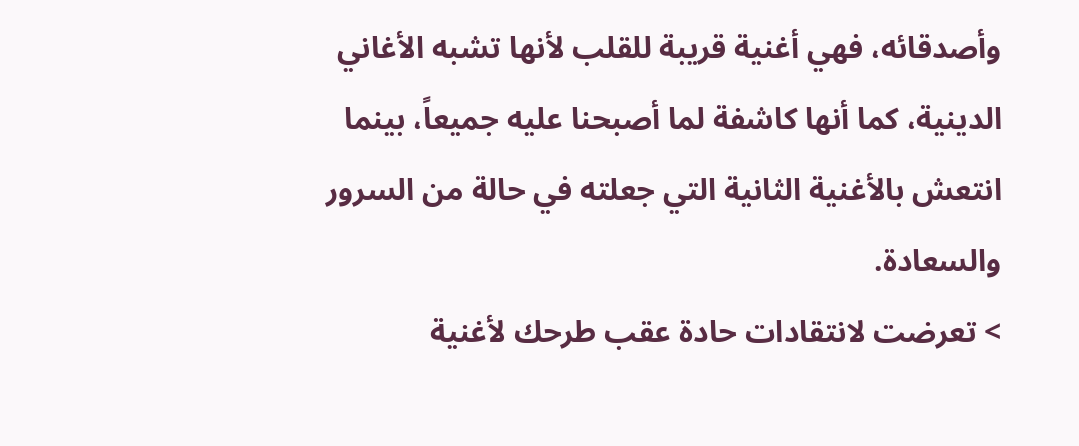وأصدقائه، فهي أغنية قريبة للقلب لأنها تشبه الأغاني الدينية، كما أنها كاشفة لما أصبحنا عليه جميعاً، بينما انتعش بالأغنية الثانية التي جعلته في حالة من السرور والسعادة.
> تعرضت لانتقادات حادة عقب طرحك لأغنية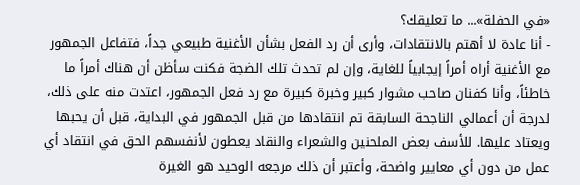«في الحفلة»... ما تعليقك؟
- أنا عادة لا أهتم بالانتقادات، وأرى أن رد الفعل بشأن الأغنية طبيعي جداً، فتفاعل الجمهور مع الأغنية أراه أمراً إيجابياً للغاية، وإن لم تحدث تلك الضجة فكنت سأظن أن هناك أمراً ما خاطئاً، وأنا كفنان صاحب مشوار كبير وخبرة كبيرة مع رد فعل الجمهور، اعتدت منه على ذلك، لدرجة أن أعمالي الناجحة السابقة تم انتقادها من قبل الجمهور في البداية، قبل أن يحبها ويعتاد عليها. للأسف بعض الملحنين والشعراء والنقاد يعطون لأنفسهم الحق في انتقاد أي عمل من دون أي معايير واضحة، وأعتبر أن ذلك مرجعه الوحيد هو الغيرة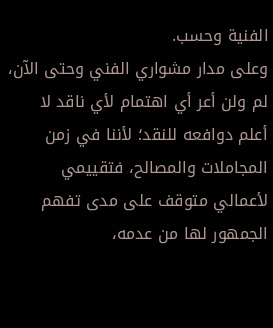الفنية وحسب.
وعلى مدار مشواري الفني وحتى الآن، لم ولن أعر أي اهتمام لأي ناقد لا أعلم دوافعه للنقد؛ لأننا في زمن المجاملات والمصالح، فتقييمي لأعمالي متوقف على مدى تفهم الجمهور لها من عدمه،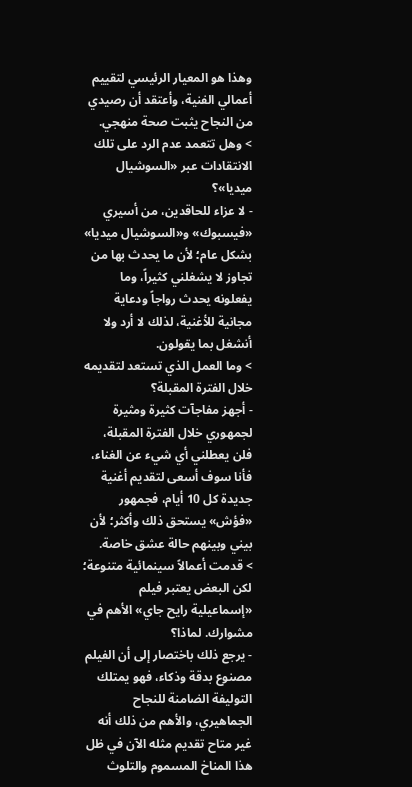وهذا هو المعيار الرئيسي لتقييم أعمالي الفنية، وأعتقد أن رصيدي من النجاح يثبت صحة منهجي.
> وهل تتعمد عدم الرد على تلك الانتقادات عبر «السوشيال ميديا»؟
- لا عزاء للحاقدين، من أسيري «فيسبوك» و«السوشيال ميديا» بشكل عام؛ لأن ما يحدث بها من تجاوز لا يشغلني كثيراً، وما يفعلونه يحدث رواجاً ودعاية مجانية للأغنية، لذلك لا أرد ولا أنشغل بما يقولون.
> وما العمل الذي تستعد لتقديمه خلال الفترة المقبلة؟
- أجهز مفاجآت كثيرة ومثيرة لجمهوري خلال الفترة المقبلة، فلن يعطلني أي شيء عن الغناء، فأنا سوف أسعى لتقديم أغنية جديدة كل 10 أيام، فجمهور «فؤش» يستحق ذلك وأكثر؛ لأن بيني وبينهم حالة عشق خاصة.
> قدمت أعمالاً سينمائية متنوعة؛ لكن البعض يعتبر فيلم «إسماعيلية رايح جاي» الأهم في مشوارك. لماذا؟
- يرجع ذلك باختصار إلى أن الفيلم مصنوع بدقة وذكاء، فهو يمتلك التوليفة الضامنة للنجاح الجماهيري، والأهم من ذلك أنه غير متاح تقديم مثله الآن في ظل هذا المناخ المسموم والتلوث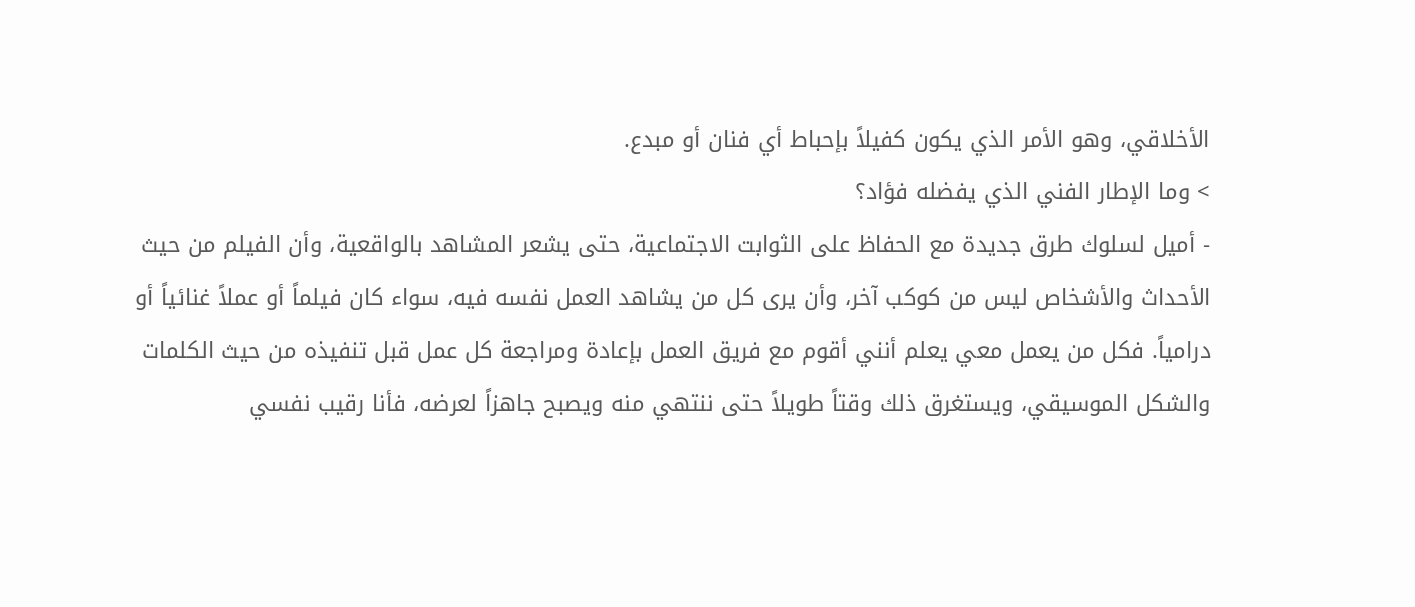الأخلاقي، وهو الأمر الذي يكون كفيلاً بإحباط أي فنان أو مبدع.
> وما الإطار الفني الذي يفضله فؤاد؟
- أميل لسلوك طرق جديدة مع الحفاظ على الثوابت الاجتماعية، حتى يشعر المشاهد بالواقعية، وأن الفيلم من حيث الأحداث والأشخاص ليس من كوكب آخر، وأن يرى كل من يشاهد العمل نفسه فيه، سواء كان فيلماً أو عملاً غنائياً أو درامياً. فكل من يعمل معي يعلم أنني أقوم مع فريق العمل بإعادة ومراجعة كل عمل قبل تنفيذه من حيث الكلمات والشكل الموسيقي، ويستغرق ذلك وقتاً طويلاً حتى ننتهي منه ويصبح جاهزاً لعرضه، فأنا رقيب نفسي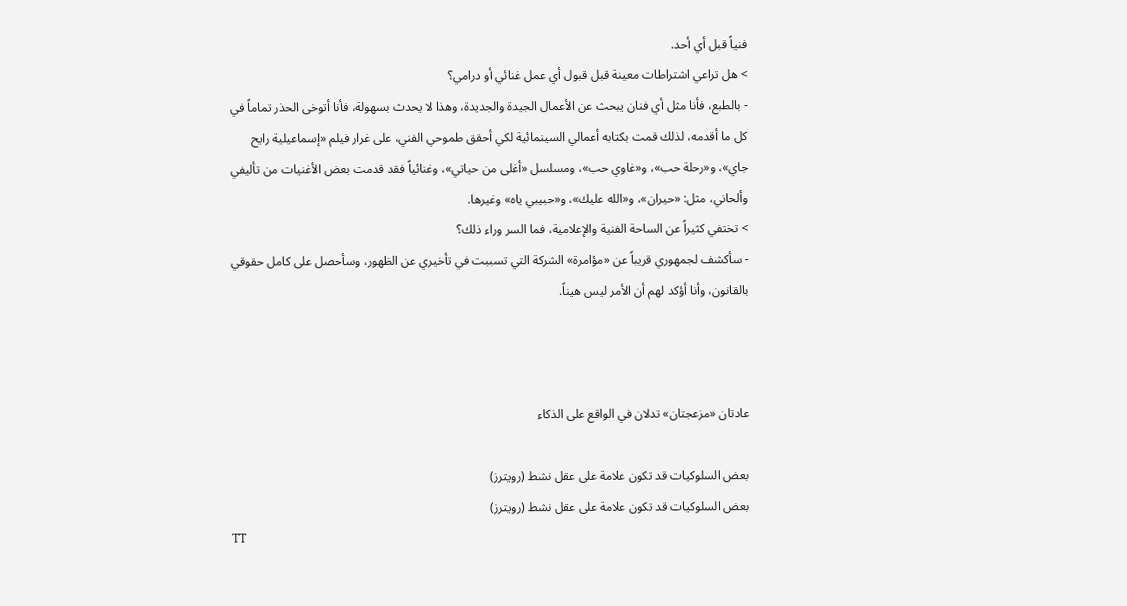فنياً قبل أي أحد.
> هل تراعي اشتراطات معينة قبل قبول أي عمل غنائي أو درامي؟
- بالطبع، فأنا مثل أي فنان يبحث عن الأعمال الجيدة والجديدة، وهذا لا يحدث بسهولة، فأنا أتوخى الحذر تماماً في كل ما أقدمه، لذلك قمت بكتابه أعمالي السينمائية لكي أحقق طموحي الفني، على غرار فيلم «إسماعيلية رايح جاي»، و«رحلة حب»، و«غاوي حب»، ومسلسل «أغلى من حياتي»، وغنائياً فقد قدمت بعض الأغنيات من تأليفي وألحاني، مثل: «حيران»، و«الله عليك»، و«حبيبي ياه» وغيرها.
> تختفي كثيراً عن الساحة الفنية والإعلامية، فما السر وراء ذلك؟
- سأكشف لجمهوري قريباً عن «مؤامرة» الشركة التي تسببت في تأخيري عن الظهور، وسأحصل على كامل حقوقي بالقانون، وأنا أؤكد لهم أن الأمر ليس هيناً.



عادتان «مزعجتان» تدلان في الواقع على الذكاء

بعض السلوكيات قد تكون علامة على عقل نشط (رويترز)
بعض السلوكيات قد تكون علامة على عقل نشط (رويترز)
TT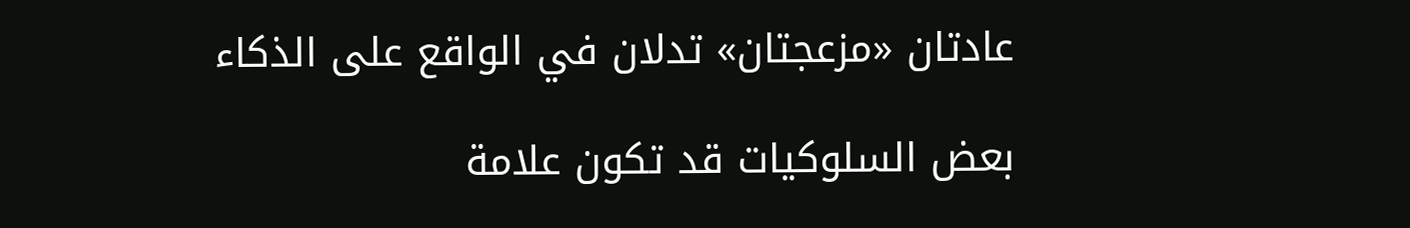عادتان «مزعجتان» تدلان في الواقع على الذكاء

بعض السلوكيات قد تكون علامة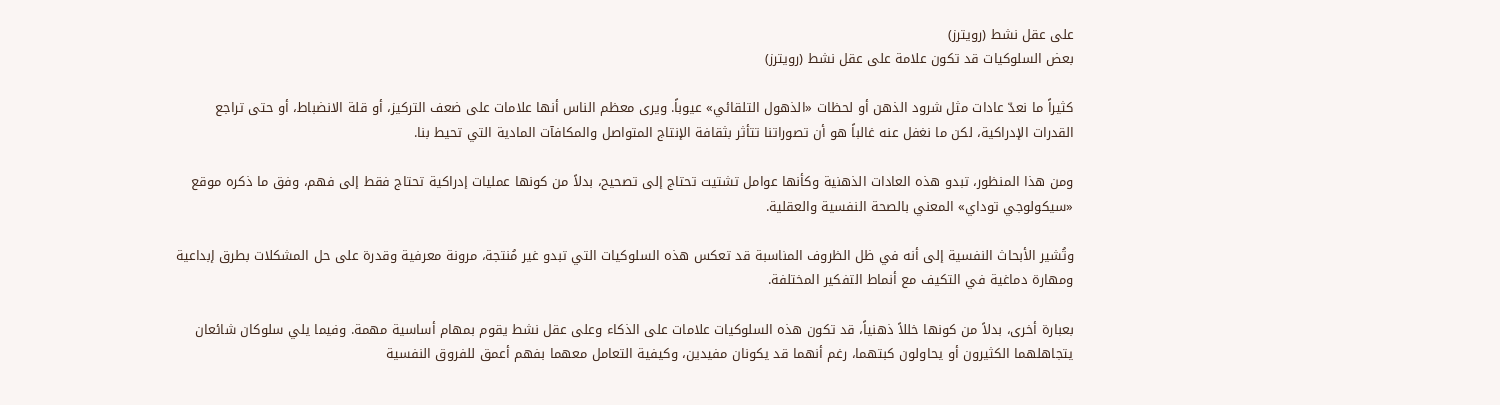على عقل نشط (رويترز)
بعض السلوكيات قد تكون علامة على عقل نشط (رويترز)

كثيراً ما نعدّ عادات مثل شرود الذهن أو لحظات «الذهول التلقائي» عيوباً. ويرى معظم الناس أنها علامات على ضعف التركيز، أو قلة الانضباط، أو حتى تراجع القدرات الإدراكية، لكن ما نغفل عنه غالباً هو أن تصوراتنا تتأثر بثقافة الإنتاج المتواصل والمكافآت المادية التي تحيط بنا.

ومن هذا المنظور، تبدو هذه العادات الذهنية وكأنها عوامل تشتيت تحتاج إلى تصحيح، بدلاً من كونها عمليات إدراكية تحتاج فقط إلى فهم، وفق ما ذكره موقع «سيكولوجي توداي» المعني بالصحة النفسية والعقلية.

وتُشير الأبحاث النفسية إلى أنه في ظل الظروف المناسبة قد تعكس هذه السلوكيات التي تبدو غير مُنتجة، مرونة معرفية وقدرة على حل المشكلات بطرق إبداعية ومهارة دماغية في التكيف مع أنماط التفكير المختلفة.

بعبارة أخرى، بدلاً من كونها خللاً ذهنياً، قد تكون هذه السلوكيات علامات على الذكاء وعلى عقل نشط يقوم بمهام أساسية مهمة. وفيما يلي سلوكان شائعان يتجاهلهما الكثيرون أو يحاولون كبتهما، رغم أنهما قد يكونان مفيدين، وكيفية التعامل معهما بفهم أعمق للفروق النفسية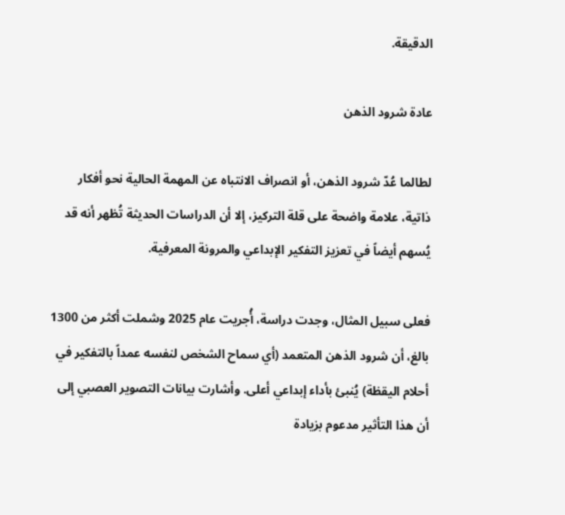الدقيقة.

عادة شرود الذهن

لطالما عُدّ شرود الذهن، أو انصراف الانتباه عن المهمة الحالية نحو أفكار ذاتية، علامة واضحة على قلة التركيز، إلا أن الدراسات الحديثة تُظهر أنه قد يُسهم أيضاً في تعزيز التفكير الإبداعي والمرونة المعرفية.

فعلى سبيل المثال، وجدت دراسة، أُجريت عام 2025 وشملت أكثر من 1300 بالغ، أن شرود الذهن المتعمد (أي سماح الشخص لنفسه عمداً بالتفكير في أحلام اليقظة) يُنبئ بأداء إبداعي أعلى. وأشارت بيانات التصوير العصبي إلى أن هذا التأثير مدعوم بزيادة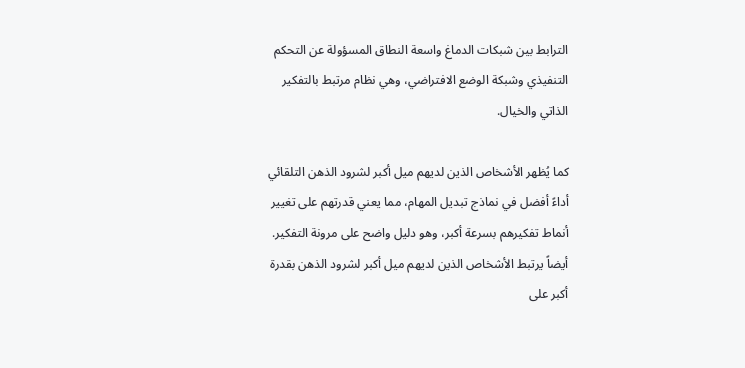الترابط بين شبكات الدماغ واسعة النطاق المسؤولة عن التحكم التنفيذي وشبكة الوضع الافتراضي، وهي نظام مرتبط بالتفكير الذاتي والخيال.

كما يُظهر الأشخاص الذين لديهم ميل أكبر لشرود الذهن التلقائي أداءً أفضل في نماذج تبديل المهام، مما يعني قدرتهم على تغيير أنماط تفكيرهم بسرعة أكبر، وهو دليل واضح على مرونة التفكير. أيضاً يرتبط الأشخاص الذين لديهم ميل أكبر لشرود الذهن بقدرة أكبر على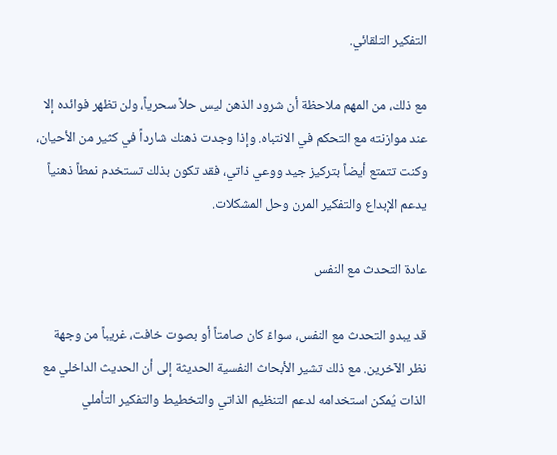التفكير التلقائي.

مع ذلك، من المهم ملاحظة أن شرود الذهن ليس حلاً سحرياً، ولن تظهر فوائده إلا عند موازنته مع التحكم في الانتباه. وإذا وجدت ذهنك شارداً في كثير من الأحيان، وكنت تتمتع أيضاً بتركيز جيد ووعي ذاتي، فقد تكون بذلك تستخدم نمطاً ذهنياً يدعم الإبداع والتفكير المرن وحل المشكلات.

عادة التحدث مع النفس

قد يبدو التحدث مع النفس، سواءً كان صامتاً أو بصوت خافت، غريباً من وجهة نظر الآخرين. مع ذلك تشير الأبحاث النفسية الحديثة إلى أن الحديث الداخلي مع الذات يُمكن استخدامه لدعم التنظيم الذاتي والتخطيط والتفكير التأملي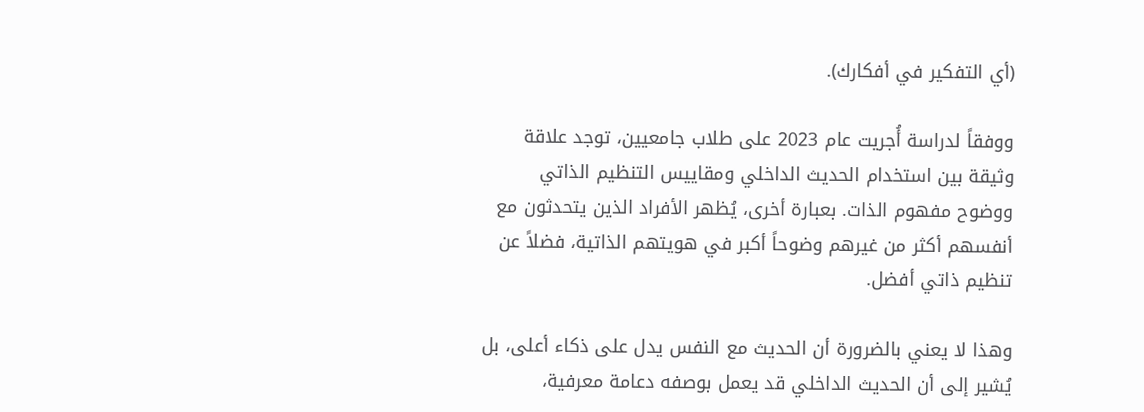(أي التفكير في أفكارك).

ووفقاً لدراسة أُجريت عام 2023 على طلاب جامعيين، توجد علاقة وثيقة بين استخدام الحديث الداخلي ومقاييس التنظيم الذاتي ووضوح مفهوم الذات. بعبارة أخرى، يُظهر الأفراد الذين يتحدثون مع أنفسهم أكثر من غيرهم وضوحاً أكبر في هويتهم الذاتية، فضلاً عن تنظيم ذاتي أفضل.

وهذا لا يعني بالضرورة أن الحديث مع النفس يدل على ذكاء أعلى، بل يُشير إلى أن الحديث الداخلي قد يعمل بوصفه دعامة معرفية،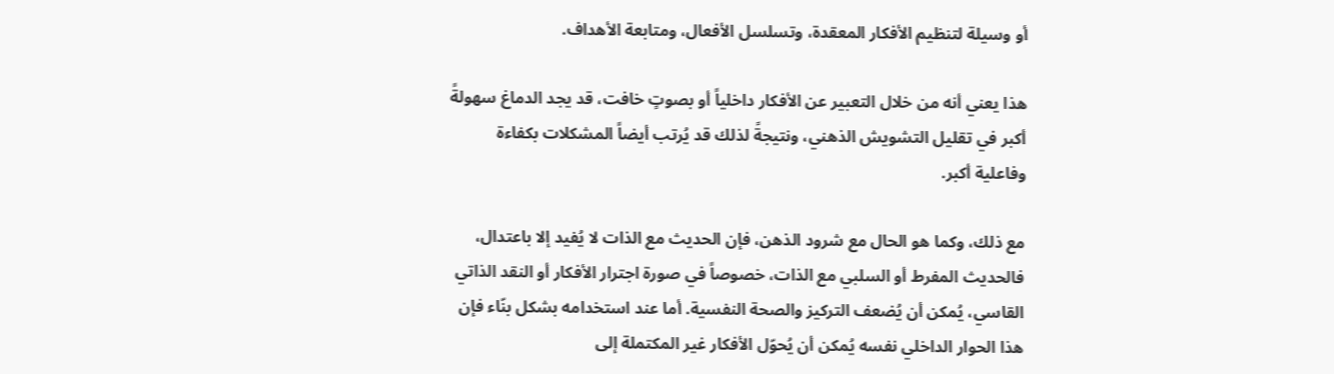أو وسيلة لتنظيم الأفكار المعقدة، وتسلسل الأفعال، ومتابعة الأهداف.

هذا يعني أنه من خلال التعبير عن الأفكار داخلياً أو بصوتٍ خافت، قد يجد الدماغ سهولةً أكبر في تقليل التشويش الذهني، ونتيجةً لذلك قد يُرتب أيضاً المشكلات بكفاءة وفاعلية أكبر.

مع ذلك، وكما هو الحال مع شرود الذهن، فإن الحديث مع الذات لا يُفيد إلا باعتدال، فالحديث المفرط أو السلبي مع الذات، خصوصاً في صورة اجترار الأفكار أو النقد الذاتي القاسي، يُمكن أن يُضعف التركيز والصحة النفسية. أما عند استخدامه بشكل بنّاء فإن هذا الحوار الداخلي نفسه يُمكن أن يُحوّل الأفكار غير المكتملة إلى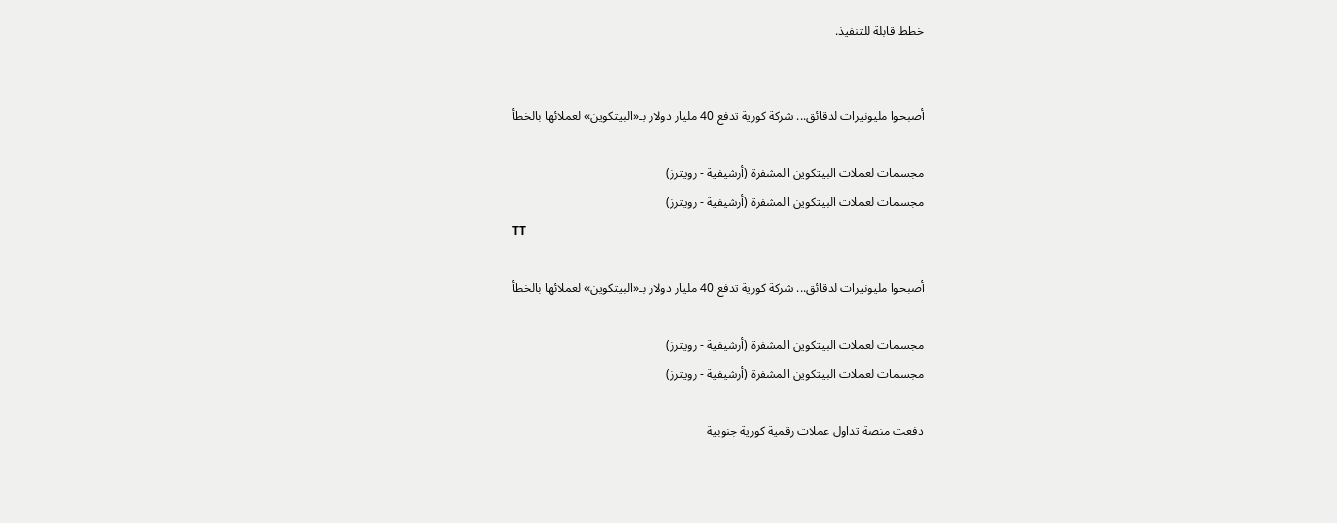خطط قابلة للتنفيذ.


أصبحوا مليونيرات لدقائق... شركة كورية تدفع 40 مليار دولار بـ«البيتكوين» لعملائها بالخطأ

مجسمات لعملات البيتكوين المشفرة (أرشيفية - رويترز)
مجسمات لعملات البيتكوين المشفرة (أرشيفية - رويترز)
TT

أصبحوا مليونيرات لدقائق... شركة كورية تدفع 40 مليار دولار بـ«البيتكوين» لعملائها بالخطأ

مجسمات لعملات البيتكوين المشفرة (أرشيفية - رويترز)
مجسمات لعملات البيتكوين المشفرة (أرشيفية - رويترز)

دفعت منصة تداول عملات رقمية كورية جنوبية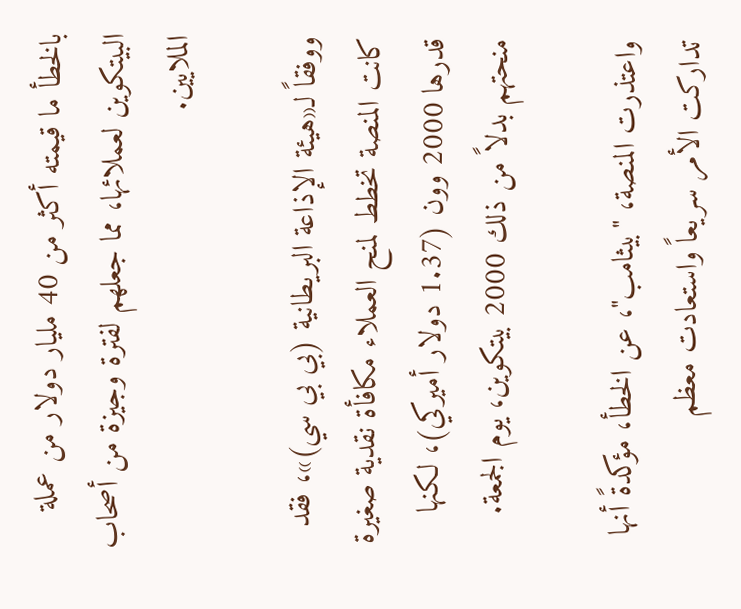بالخطأ ما قيمته أكثر من 40 مليار دولار من عملة البيتكوين لعملائها، مما جعلهم لفترة وجيزة من أصحاب الملايين.

ووفقاً لـ«هيئة الإذاعة البريطانية (بي بي سي)»، فقد كانت المنصة تخطط لمنح العملاء مكافأة نقدية صغيرة قدرها 2000 وون (1.37 دولار أميركي)، لكنها منحتهم بدلاً من ذلك 2000 بيتكوين، يوم الجمعة.

واعتذرت المنصة، "بيثامب"، عن الخطأ، مؤكدةً أنها تداركت الأمر سريعاً واستعادت معظم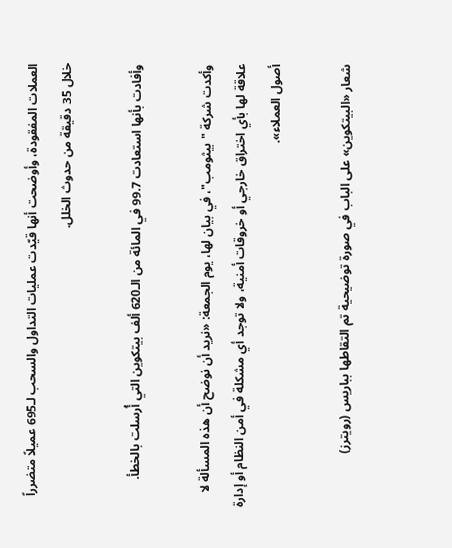العملات المفقودة، وأوضحت أنها قيّدت عمليات التداول والسحب لـ695 عميلاً متضرراً خلال 35 دقيقة من حدوث الخلل.

وأفادت بأنها استعادت 99.7 في المائة من الـ620 ألف بيتكوين التي أُرسلت بالخطأ.

وأكدت شركة "بيثومب"، في بيان لها، يوم الجمعة: «نريد أن نوضح أن هذه المسألة لا علاقة لها بأي اختراق خارجي أو خروقات أمنية، ولا توجد أي مشكلة في أمن النظام أو إدارة أصول العملاء».

شعار «البيتكوين» على الباب في صورة توضيحية تم التقاطها بباريس (رويترز)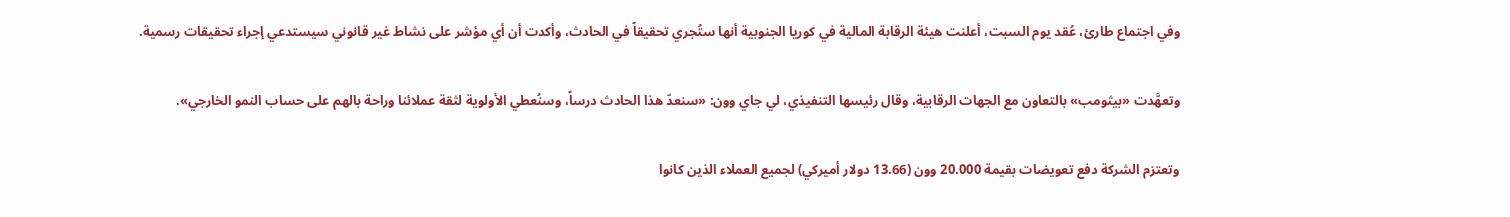وفي اجتماع طارئ، عُقد يوم السبت، أعلنت هيئة الرقابة المالية في كوريا الجنوبية أنها ستُجري تحقيقاً في الحادث، وأكدت أن أي مؤشر على نشاط غير قانوني سيستدعي إجراء تحقيقات رسمية.

وتعهَّدت «بيثومب» بالتعاون مع الجهات الرقابية، وقال رئيسها التنفيذي، لي جاي وون: «سنعدّ هذا الحادث درساً، وسنُعطي الأولوية لثقة عملائنا وراحة بالهم على حساب النمو الخارجي».

وتعتزم الشركة دفع تعويضات بقيمة 20.000 وون (13.66 دولار أميركي) لجميع العملاء الذين كانوا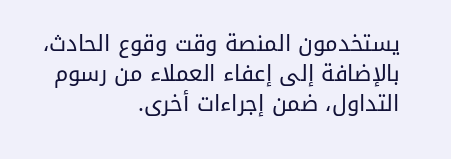يستخدمون المنصة وقت وقوع الحادث، بالإضافة إلى إعفاء العملاء من رسوم التداول، ضمن إجراءات أخرى.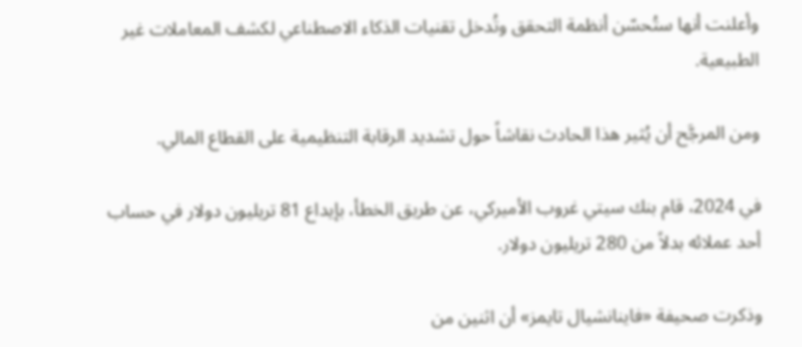وأعلنت أنها ستُحسّن أنظمة التحقق وتُدخل تقنيات الذكاء الاصطناعي لكشف المعاملات غير الطبيعية.

ومن المرجَّح أن يُثير هذا الحادث نقاشاً حول تشديد الرقابة التنظيمية على القطاع المالي.

في 2024، قام بنك سيتي غروب الأميركي، عن طريق الخطأ، بإيداع 81 تريليون دولار في حساب أحد عملائه بدلاً من 280 تريليون دولار.

وذكرت صحيفة «فاينانشيال تايمز» أن اثنين من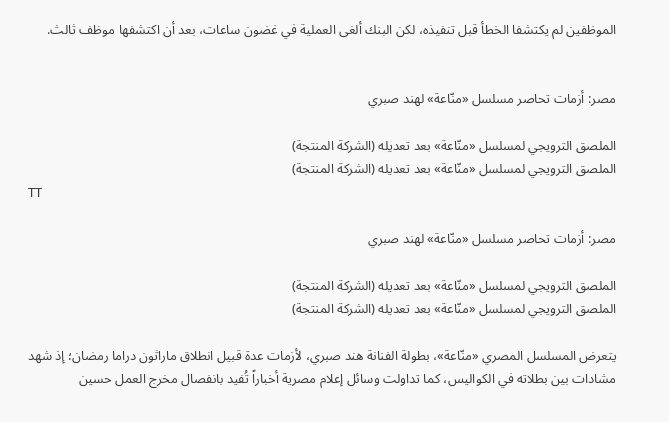الموظفين لم يكتشفا الخطأ قبل تنفيذه، لكن البنك ألغى العملية في غضون ساعات، بعد أن اكتشفها موظف ثالث.


مصر: أزمات تحاصر مسلسل «منّاعة» لهند صبري

الملصق الترويجي لمسلسل «منّاعة» بعد تعديله (الشركة المنتجة)
الملصق الترويجي لمسلسل «منّاعة» بعد تعديله (الشركة المنتجة)
TT

مصر: أزمات تحاصر مسلسل «منّاعة» لهند صبري

الملصق الترويجي لمسلسل «منّاعة» بعد تعديله (الشركة المنتجة)
الملصق الترويجي لمسلسل «منّاعة» بعد تعديله (الشركة المنتجة)

يتعرض المسلسل المصري «منّاعة»، بطولة الفنانة هند صبري، لأزمات عدة قبيل انطلاق ماراثون دراما رمضان؛ إذ شهد مشادات بين بطلاته في الكواليس، كما تداولت وسائل إعلام مصرية أخباراً تُفيد بانفصال مخرج العمل حسين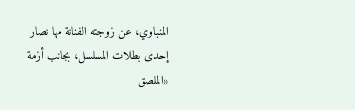المنباوي، عن زوجته الفنانة مها نصار إحدى بطلات المسلسل، بجانب أزمة «الملصق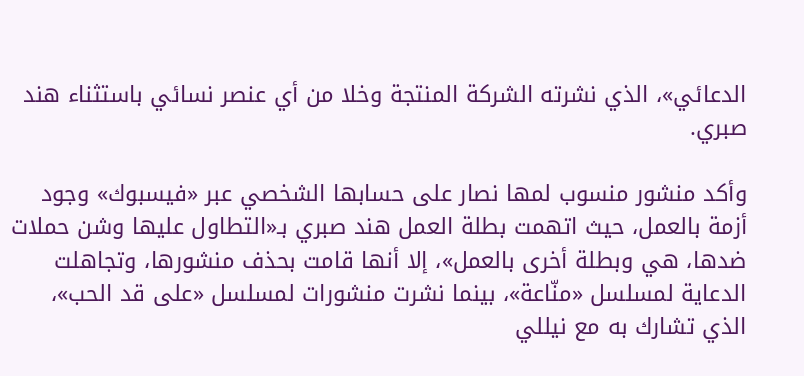الدعائي»، الذي نشرته الشركة المنتجة وخلا من أي عنصر نسائي باستثناء هند صبري.

وأكد منشور منسوب لمها نصار على حسابها الشخصي عبر «فيسبوك» وجود أزمة بالعمل، حيث اتهمت بطلة العمل هند صبري بـ«التطاول عليها وشن حملات ضدها، هي وبطلة أخرى بالعمل»، إلا أنها قامت بحذف منشورها، وتجاهلت الدعاية لمسلسل «منّاعة»، بينما نشرت منشورات لمسلسل «على قد الحب»، الذي تشارك به مع نيللي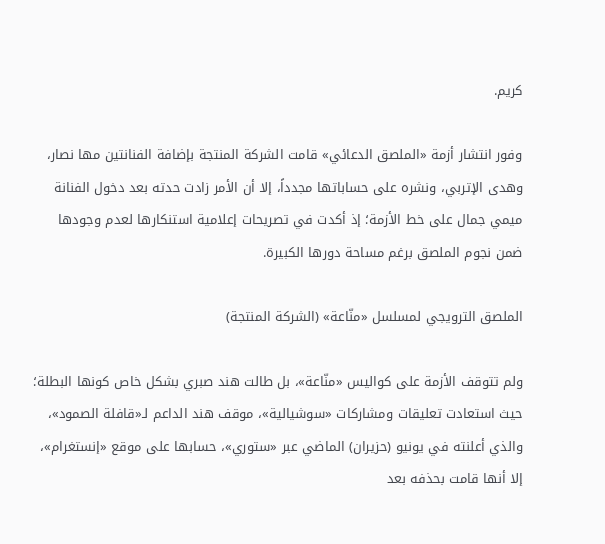كريم.

وفور انتشار أزمة «الملصق الدعائي» قامت الشركة المنتجة بإضافة الفنانتين مها نصار، وهدى الإتربي، ونشره على حساباتها مجدداً، إلا أن الأمر زادت حدته بعد دخول الفنانة ميمي جمال على خط الأزمة؛ إذ أكدت في تصريحات إعلامية استنكارها لعدم وجودها ضمن نجوم الملصق برغم مساحة دورها الكبيرة.

الملصق الترويجي لمسلسل «منّاعة» (الشركة المنتجة)

ولم تتوقف الأزمة على كواليس «منّاعة»، بل طالت هند صبري بشكل خاص كونها البطلة؛ حيث استعادت تعليقات ومشاركات «سوشيالية»، موقف هند الداعم لـ«قافلة الصمود»، والذي أعلنته في يونيو (حزيران) الماضي عبر «ستوري»، حسابها على موقع «إنستغرام»، إلا أنها قامت بحذفه بعد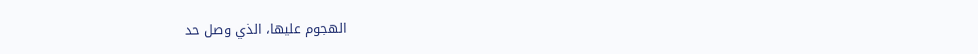الهجوم عليها، الذي وصل حد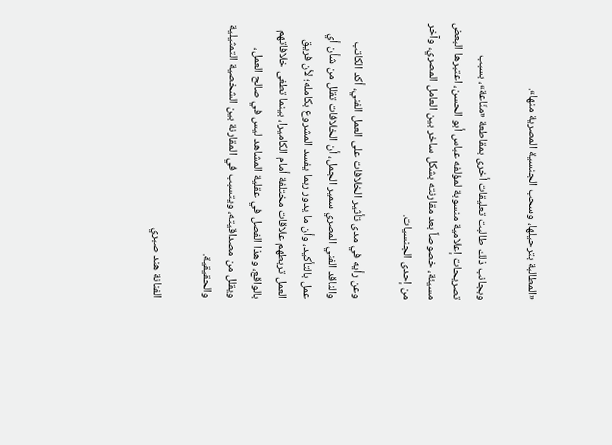«المطالبة بترحيلها، وسحب الجنسية المصرية منها».

وبجانب ذلك طالبت تعليقات أخرى بمقاطعة «منّاعة»، بسبب تصريحات إعلامية منسوبة لمؤلفه عباس أبو الحسن، اعتبرها البعض مسيئة، خصوصاً بعد مقارنته بشكل ساخر بين العامل المصري، وآخر من إحدى الجنسيات.

وعن رأيه في مدى تأثير الخلافات على العمل الفني، أكد الكاتب والناقد الفني المصري سمير الجمل، أن الخلافات تقلل من شأن أي عمل بالتأكيد، وأن ما يدور ربما يفسد المشروع بكامله؛ لأن فريق العمل تربطهم علاقات مختلفة أمام الكاميرا، بينما تطغى خلافاتهم بالواقع، وهذا الفصل في عقلية المشاهد ليس في صالح العمل، ويقلل من مصداقيته، ويتسبب في المقارنة بين الشخصية التمثيلية والحقيقية.

الفنانة هند صبري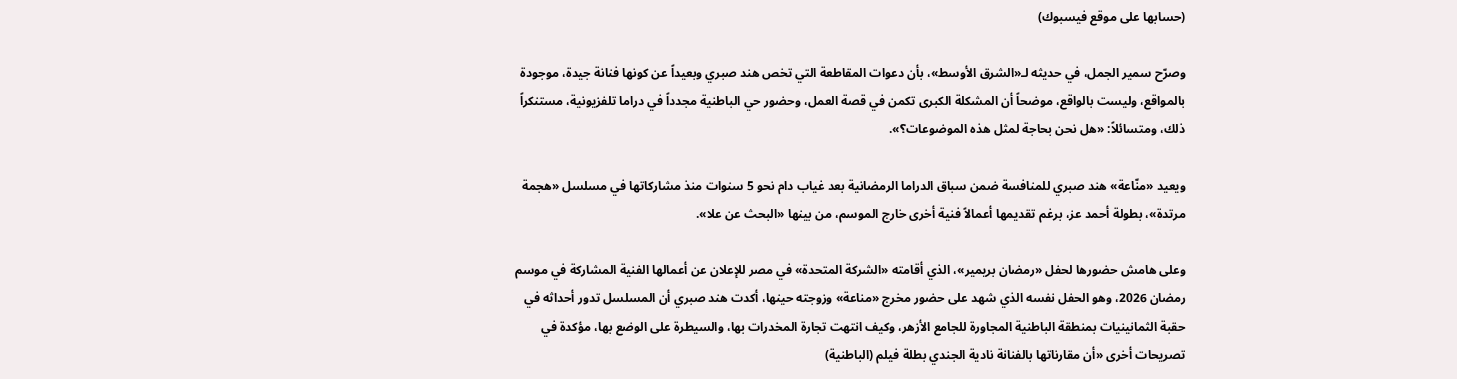(حسابها على موقع فيسبوك)

وصرّح سمير الجمل، في حديثه لـ«الشرق الأوسط»، بأن دعوات المقاطعة التي تخص هند صبري وبعيداً عن كونها فنانة جيدة، موجودة بالمواقع، وليست بالواقع، موضحاً أن المشكلة الكبرى تكمن في قصة العمل، وحضور حي الباطنية مجدداً في دراما تلفزيونية، مستنكراً ذلك، ومتسائلاً: «هل نحن بحاجة لمثل هذه الموضوعات؟».

ويعيد «منّاعة» هند صبري للمنافسة ضمن سباق الدراما الرمضانية بعد غياب دام نحو 5 سنوات منذ مشاركاتها في مسلسل «هجمة مرتدة»، بطولة أحمد عز، برغم تقديمها أعمالاً فنية أخرى خارج الموسم، من بينها «البحث عن علا».

وعلى هامش حضورها لحفل «رمضان بريمير»، الذي أقامته «الشركة المتحدة» في مصر للإعلان عن أعمالها الفنية المشاركة في موسم رمضان 2026، وهو الحفل نفسه الذي شهد على حضور مخرج «مناعة» وزوجته حينها، أكدت هند صبري أن المسلسل تدور أحداثه في حقبة الثمانينيات بمنطقة الباطنية المجاورة للجامع الأزهر، وكيف انتهت تجارة المخدرات بها، والسيطرة على الوضع بها، مؤكدة في تصريحات أخرى «أن مقارناتها بالفنانة نادية الجندي بطلة فيلم (الباطنية)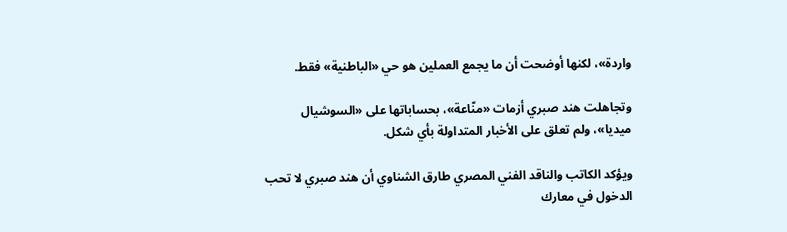واردة»، لكنها أوضحت أن ما يجمع العملين هو حي «الباطنية» فقط.

وتجاهلت هند صبري أزمات «منّاعة»، بحساباتها على «السوشيال ميديا»، ولم تعلق على الأخبار المتداولة بأي شكل.

ويؤكد الكاتب والناقد الفني المصري طارق الشناوي أن هند صبري لا تحب الدخول في معارك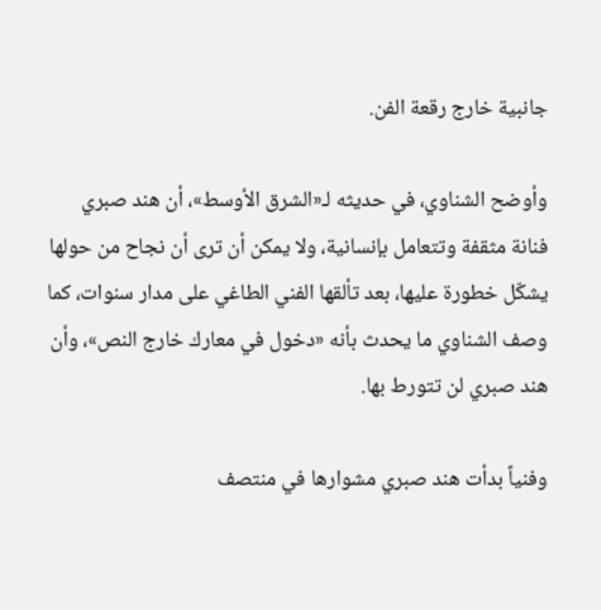جانبية خارج رقعة الفن.

وأوضح الشناوي، في حديثه لـ«الشرق الأوسط»، أن هند صبري فنانة مثقفة وتتعامل بإنسانية، ولا يمكن أن ترى أن نجاح من حولها يشكّل خطورة عليها، بعد تألقها الفني الطاغي على مدار سنوات، كما وصف الشناوي ما يحدث بأنه «دخول في معارك خارج النص»، وأن هند صبري لن تتورط بها.

وفنياً بدأت هند صبري مشوارها في منتصف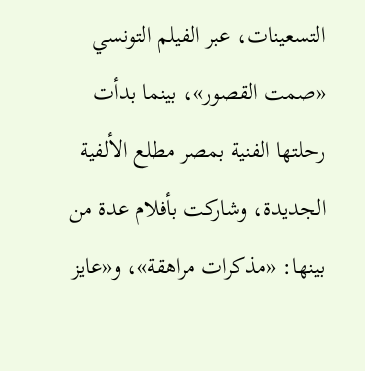التسعينات، عبر الفيلم التونسي «صمت القصور»، بينما بدأت رحلتها الفنية بمصر مطلع الألفية الجديدة، وشاركت بأفلام عدة من بينها: «مذكرات مراهقة»، و«عايز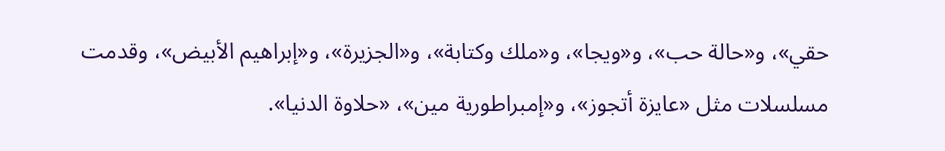حقي»، و«حالة حب»، و«ويجا»، و«ملك وكتابة»، و«الجزيرة»، و«إبراهيم الأبيض»، وقدمت مسلسلات مثل «عايزة أتجوز»، و«إمبراطورية مين»، «حلاوة الدنيا».